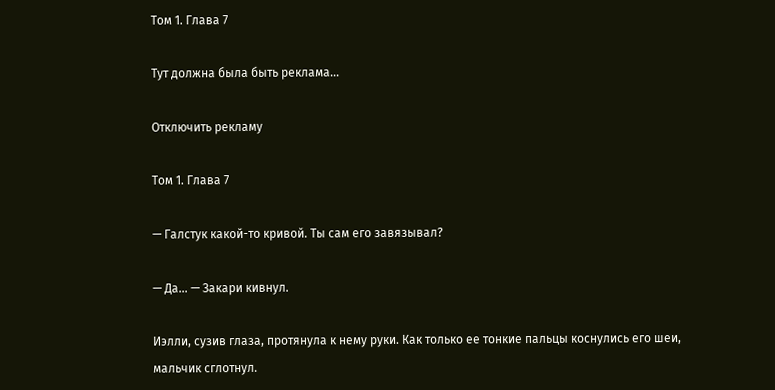Том 1. Глава 7

Тут должна была быть реклама...

Отключить рекламу

Том 1. Глава 7

— Галстук какой-то кривой. Ты сам его завязывал?

— Да... — Закари кивнул.

Иэлли, сузив глаза, протянула к нему руки. Как только ее тонкие пальцы коснулись его шеи, мальчик сглотнул.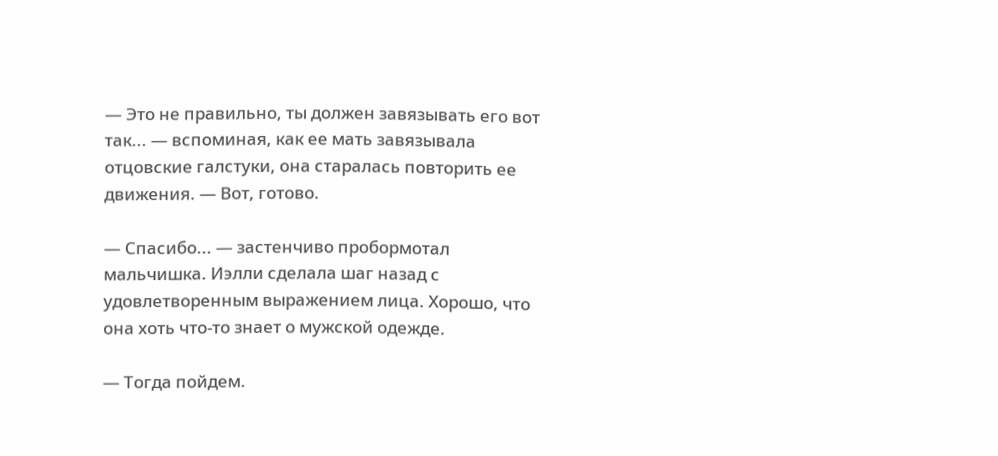— Это не правильно, ты должен завязывать его вот так... — вспоминая, как ее мать завязывала отцовские галстуки, она старалась повторить ее движения. — Вот, готово.

— Спасибо... — застенчиво пробормотал мальчишка. Иэлли сделала шаг назад с удовлетворенным выражением лица. Хорошо, что она хоть что-то знает о мужской одежде.

— Тогда пойдем.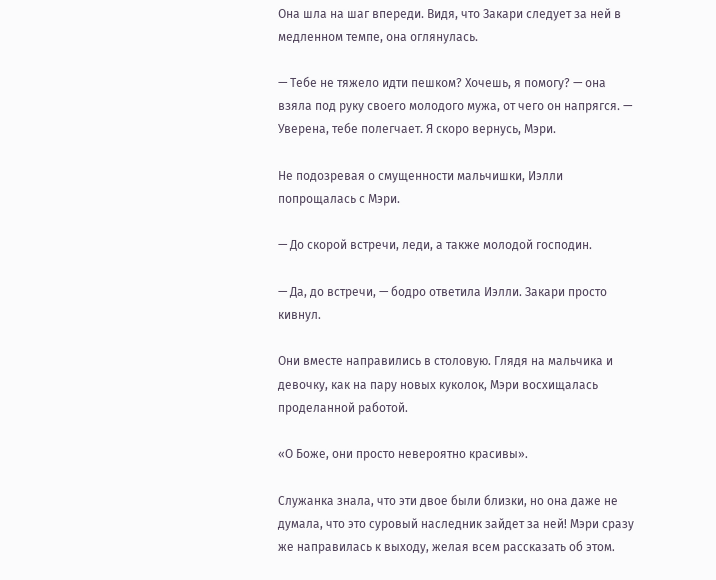Она шла на шаг впереди. Видя, что Закари следует за ней в медленном темпе, она оглянулась.

— Тебе не тяжело идти пешком? Хочешь, я помогу? — она взяла под руку своего молодого мужа, от чего он напрягся. — Уверена, тебе полегчает. Я скоро вернусь, Мэри.

Не подозревая о смущенности мальчишки, Иэлли попрощалась с Мэри.

— До скорой встречи, леди, а также молодой господин.

— Да, до встречи, — бодро ответила Иэлли. Закари просто кивнул.

Они вместе направились в столовую. Глядя на мальчика и девочку, как на пару новых куколок, Мэри восхищалась проделанной работой.

«О Боже, они просто невероятно красивы».

Служанка знала, что эти двое были близки, но она даже не думала, что это суровый наследник зайдет за ней! Мэри сразу же направилась к выходу, желая всем рассказать об этом.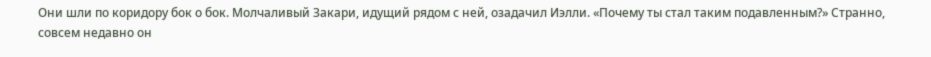Они шли по коридору бок о бок. Молчаливый Закари, идущий рядом с ней, озадачил Иэлли. «Почему ты стал таким подавленным?» Странно, совсем недавно он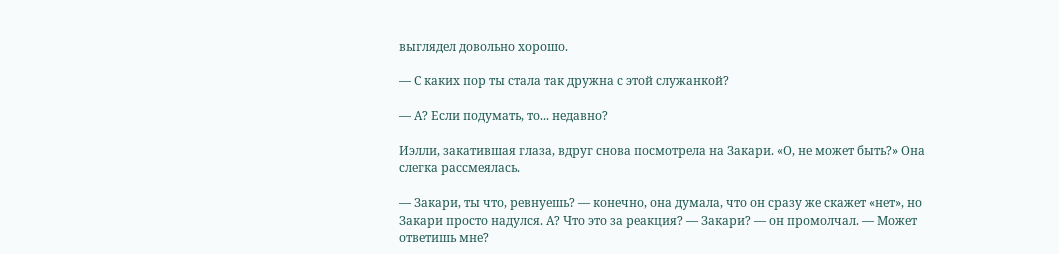выглядел довольно хорошо.

— С каких пор ты стала так дружна с этой служанкой?

— А? Если подумать, то... недавно?

Иэлли, закатившая глаза, вдруг снова посмотрела на Закари. «О, не может быть?» Она слегка рассмеялась.

— Закари, ты что, ревнуешь? — конечно, она думала, что он сразу же скажет «нет», но Закари просто надулся. А? Что это за реакция? — Закари? — он промолчал. — Может ответишь мне?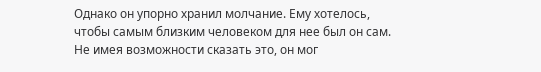Однако он упорно хранил молчание. Ему хотелось, чтобы самым близким человеком для нее был он сам. Не имея возможности сказать это, он мог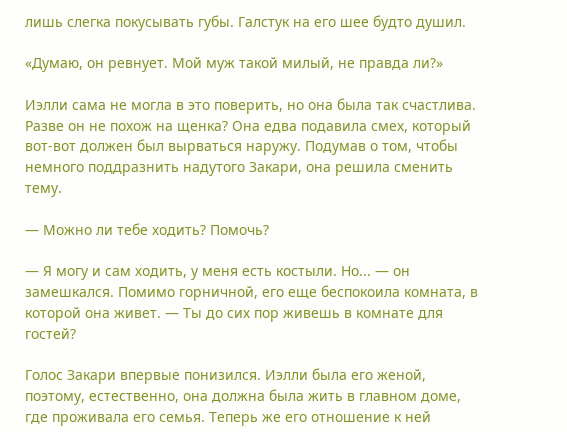лишь слегка покусывать губы. Галстук на его шее будто душил.

«Думаю, он ревнует. Мой муж такой милый, не правда ли?»

Иэлли сама не могла в это поверить, но она была так счастлива. Разве он не похож на щенка? Она едва подавила смех, который вот-вот должен был вырваться наружу. Подумав о том, чтобы немного поддразнить надутого Закари, она решила сменить тему.

— Можно ли тебе ходить? Помочь?

— Я могу и сам ходить, у меня есть костыли. Но... — он замешкался. Помимо горничной, его еще беспокоила комната, в которой она живет. — Ты до сих пор живешь в комнате для гостей?

Голос Закари впервые понизился. Иэлли была его женой, поэтому, естественно, она должна была жить в главном доме, где проживала его семья. Теперь же его отношение к ней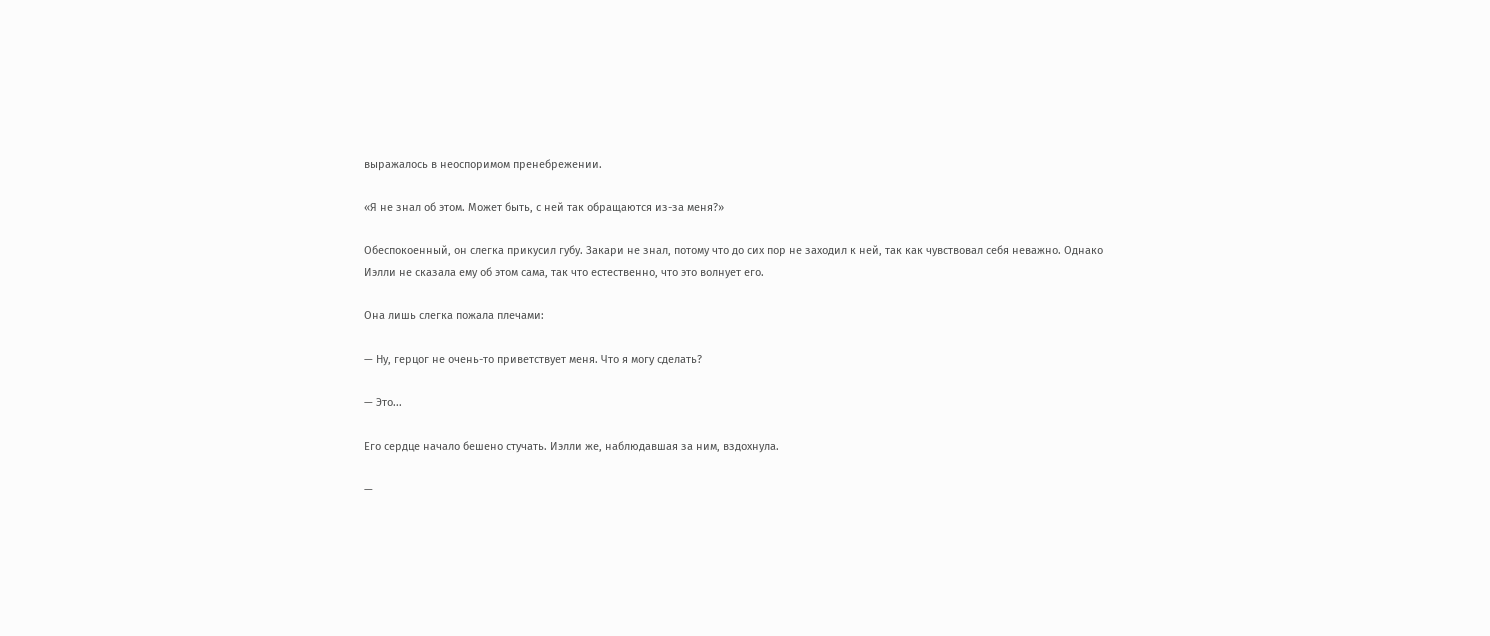выражалось в неоспоримом пренебрежении.

«Я не знал об этом. Может быть, с ней так обращаются из-за меня?»

Обеспокоенный, он слегка прикусил губу. Закари не знал, потому что до сих пор не заходил к ней, так как чувствовал себя неважно. Однако Иэлли не сказала ему об этом сама, так что естественно, что это волнует его.

Она лишь слегка пожала плечами:

— Ну, герцог не очень-то приветствует меня. Что я могу сделать?

— Это...

Его сердце начало бешено стучать. Иэлли же, наблюдавшая за ним, вздохнула.

—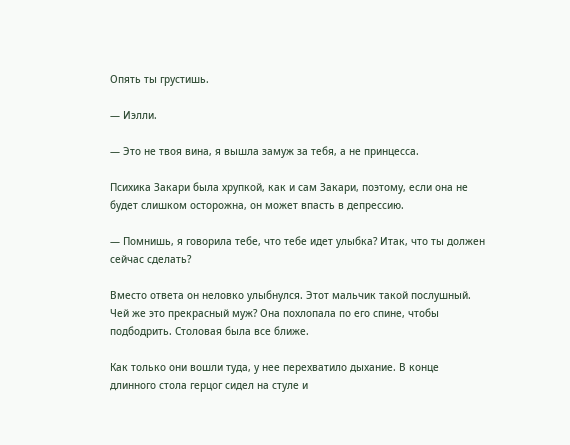Опять ты грустишь.

— Иэлли.

— Это не твоя вина, я вышла замуж за тебя, а не принцесса.

Психика Закари была хрупкой, как и сам Закари, поэтому, если она не будет слишком осторожна, он может впасть в депрессию.

— Помнишь, я говорила тебе, что тебе идет улыбка? Итак, что ты должен сейчас сделать?

Вместо ответа он неловко улыбнулся. Этот мальчик такой послушный. Чей же это прекрасный муж? Она похлопала по его спине, чтобы подбодрить. Столовая была все ближе.

Как только они вошли туда, у нее перехватило дыхание. В конце длинного стола герцог сидел на стуле и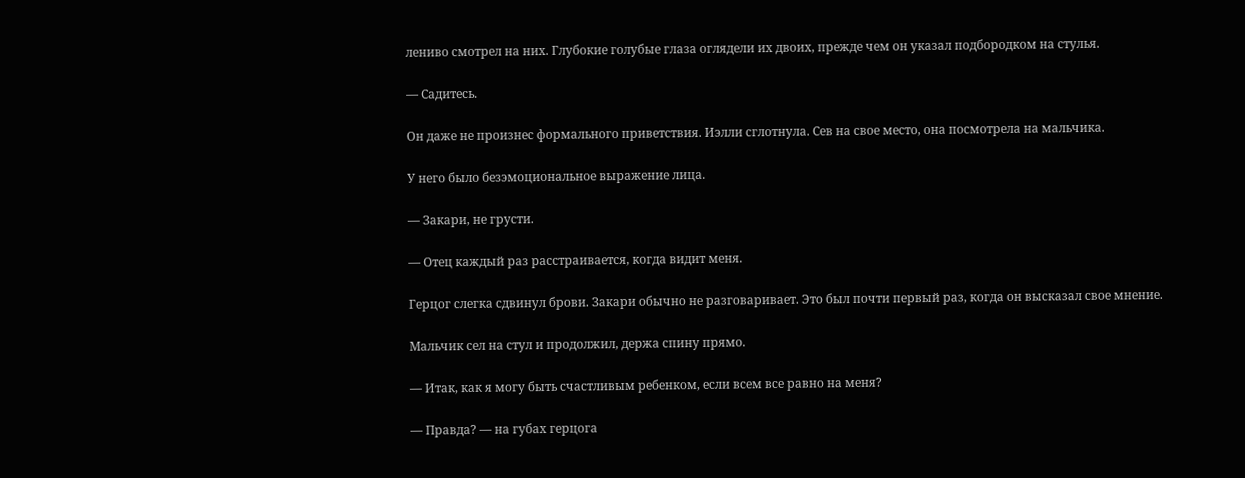лениво смотрел на них. Глубокие голубые глаза оглядели их двоих, прежде чем он указал подбородком на стулья.

— Садитесь.

Он даже не произнес формального приветствия. Иэлли сглотнула. Сев на свое место, она посмотрела на мальчика.

У него было безэмоциональное выражение лица.

— Закари, не грусти.

— Отец каждый раз расстраивается, когда видит меня.

Герцог слегка сдвинул брови. Закари обычно не разговаривает. Это был почти первый раз, когда он высказал свое мнение.

Мальчик сел на стул и продолжил, держа спину прямо.

— Итак, как я могу быть счастливым ребенком, если всем все равно на меня?

— Правда? — на губах герцога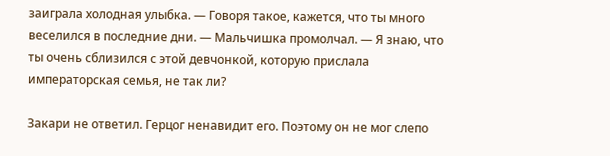заиграла холодная улыбка. — Говоря такое, кажется, что ты много веселился в последние дни. — Мальчишка промолчал. — Я знаю, что ты очень сблизился с этой девчонкой, которую прислала императорская семья, не так ли?

Закари не ответил. Герцог ненавидит его. Поэтому он не мог слепо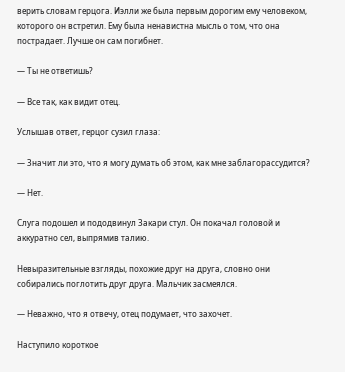верить словам герцога. Иэлли же была первым дорогим ему человеком, которого он встретил. Ему была ненавистна мысль о том, что она пострадает. Лучше он сам погибнет.

— Ты не ответишь?

— Все так, как видит отец.

Услышав ответ, герцог сузил глаза:

— Значит ли это, что я могу думать об этом, как мне заблагорассудится?

— Нет.

Слуга подошел и пододвинул Закари стул. Он покачал головой и аккуратно сел, выпрямив талию.

Невыразительные взгляды, похожие друг на друга, словно они собирались поглотить друг друга. Мальчик засмеялся.

— Неважно, что я отвечу, отец подумает, что захочет.

Наступило короткое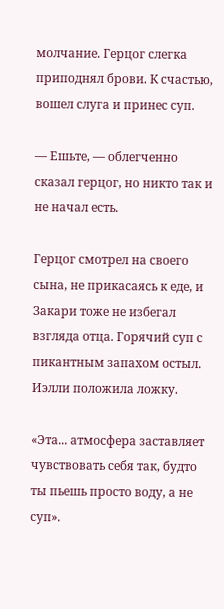молчание. Герцог слегка приподнял брови. К счастью, вошел слуга и принес суп.

— Ешьте, — облегченно сказал герцог, но никто так и не начал есть.

Герцог смотрел на своего сына, не прикасаясь к еде, и Закари тоже не избегал взгляда отца. Горячий суп с пикантным запахом остыл. Иэлли положила ложку.

«Эта... атмосфера заставляет чувствовать себя так, будто ты пьешь просто воду, а не суп».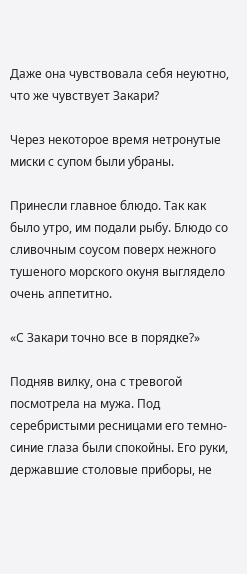Даже она чувствовала себя неуютно, что же чувствует Закари?

Через некоторое время нетронутые миски с супом были убраны.

Принесли главное блюдо. Так как было утро, им подали рыбу. Блюдо со сливочным соусом поверх нежного тушеного морского окуня выглядело очень аппетитно.

«С Закари точно все в порядке?»

Подняв вилку, она с тревогой посмотрела на мужа. Под серебристыми ресницами его темно-синие глаза были спокойны. Его руки, державшие столовые приборы, не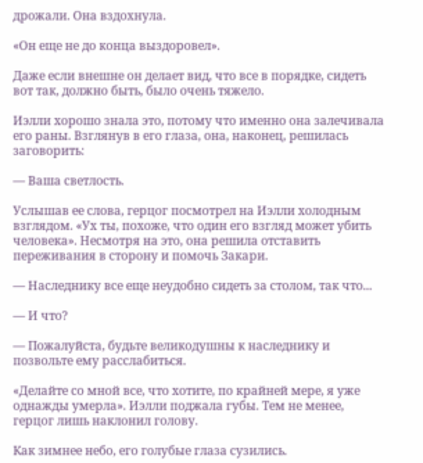дрожали. Она вздохнула.

«Он еще не до конца выздоровел».

Даже если внешне он делает вид, что все в порядке, сидеть вот так, должно быть, было очень тяжело.

Иэлли хорошо знала это, потому что именно она залечивала его раны. Взглянув в его глаза, она, наконец, решилась заговорить:

— Ваша светлость.

Услышав ее слова, герцог посмотрел на Иэлли холодным взглядом. «Ух ты, похоже, что один его взгляд может убить человека». Несмотря на это, она решила отставить переживания в сторону и помочь Закари.

— Наследнику все еще неудобно сидеть за столом, так что...

— И что?

— Пожалуйста, будьте великодушны к наследнику и позвольте ему расслабиться.

«Делайте со мной все, что хотите, по крайней мере, я уже однажды умерла». Иэлли поджала губы. Тем не менее, герцог лишь наклонил голову.

Как зимнее небо, его голубые глаза сузились.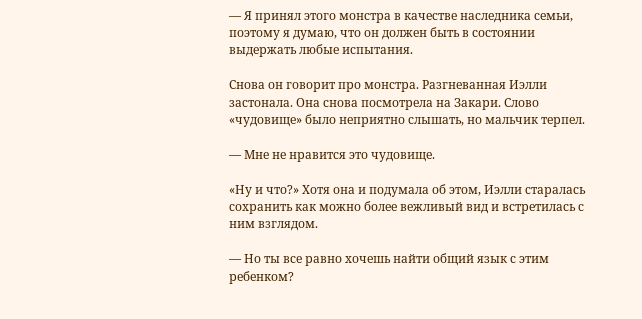— Я принял этого монстра в качестве наследника семьи, поэтому я думаю, что он должен быть в состоянии выдержать любые испытания.

Снова он говорит про монстра. Разгневанная Иэлли застонала. Она снова посмотрела на Закари. Слово «чудовище» было неприятно слышать, но мальчик терпел.

— Мне не нравится это чудовище.

«Ну и что?» Хотя она и подумала об этом, Иэлли старалась сохранить как можно более вежливый вид и встретилась с ним взглядом.

— Но ты все равно хочешь найти общий язык с этим ребенком?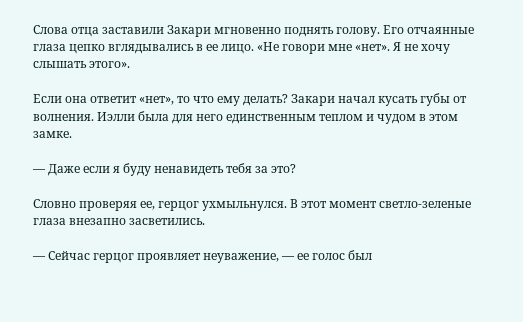Слова отца заставили Закари мгновенно поднять голову. Его отчаянные глаза цепко вглядывались в ее лицо. «Не говори мне «нет». Я не хочу слышать этого».

Если она ответит «нет», то что ему делать? Закари начал кусать губы от волнения. Иэлли была для него единственным теплом и чудом в этом замке.

— Даже если я буду ненавидеть тебя за это?

Словно проверяя ее, герцог ухмыльнулся. В этот момент светло-зеленые глаза внезапно засветились.

— Сейчас герцог проявляет неуважение, — ее голос был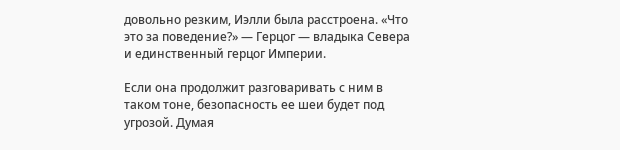довольно резким, Иэлли была расстроена. «Что это за поведение?» — Герцог — владыка Севера и единственный герцог Империи.

Если она продолжит разговаривать с ним в таком тоне, безопасность ее шеи будет под угрозой. Думая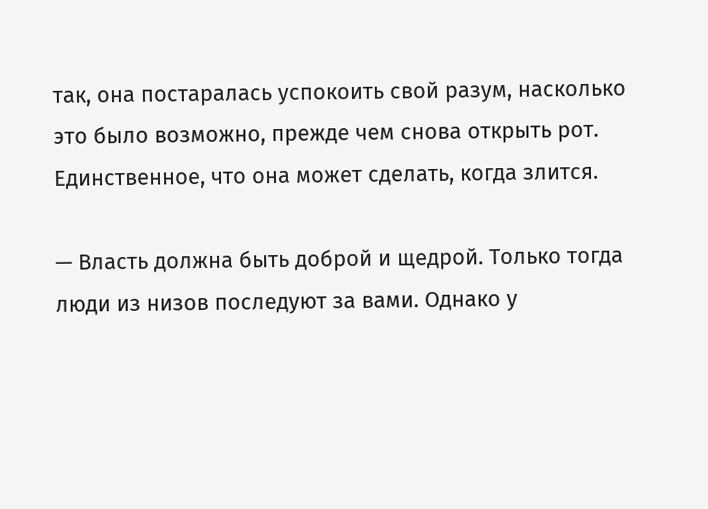так, она постаралась успокоить свой разум, насколько это было возможно, прежде чем снова открыть рот. Единственное, что она может сделать, когда злится.

— Власть должна быть доброй и щедрой. Только тогда люди из низов последуют за вами. Однако у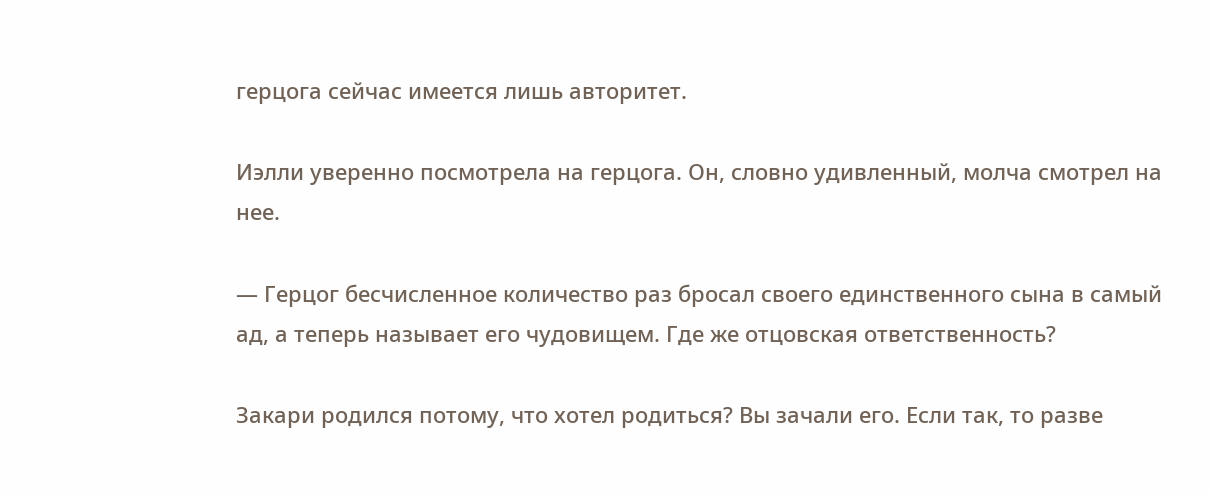герцога сейчас имеется лишь авторитет.

Иэлли уверенно посмотрела на герцога. Он, словно удивленный, молча смотрел на нее.

— Герцог бесчисленное количество раз бросал своего единственного сына в самый ад, а теперь называет его чудовищем. Где же отцовская ответственность?

Закари родился потому, что хотел родиться? Вы зачали его. Если так, то разве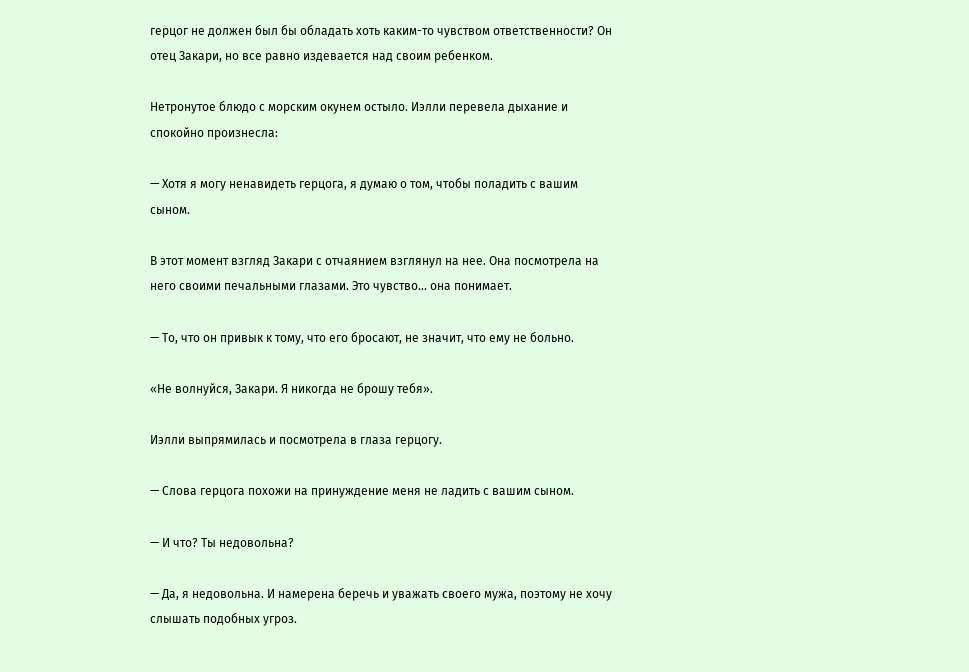герцог не должен был бы обладать хоть каким-то чувством ответственности? Он отец Закари, но все равно издевается над своим ребенком.

Нетронутое блюдо с морским окунем остыло. Иэлли перевела дыхание и спокойно произнесла:

— Хотя я могу ненавидеть герцога, я думаю о том, чтобы поладить с вашим сыном.

В этот момент взгляд Закари с отчаянием взглянул на нее. Она посмотрела на него своими печальными глазами. Это чувство... она понимает.

— То, что он привык к тому, что его бросают, не значит, что ему не больно.

«Не волнуйся, Закари. Я никогда не брошу тебя».

Иэлли выпрямилась и посмотрела в глаза герцогу.

— Слова герцога похожи на принуждение меня не ладить с вашим сыном.

— И что? Ты недовольна?

— Да, я недовольна. И намерена беречь и уважать своего мужа, поэтому не хочу слышать подобных угроз.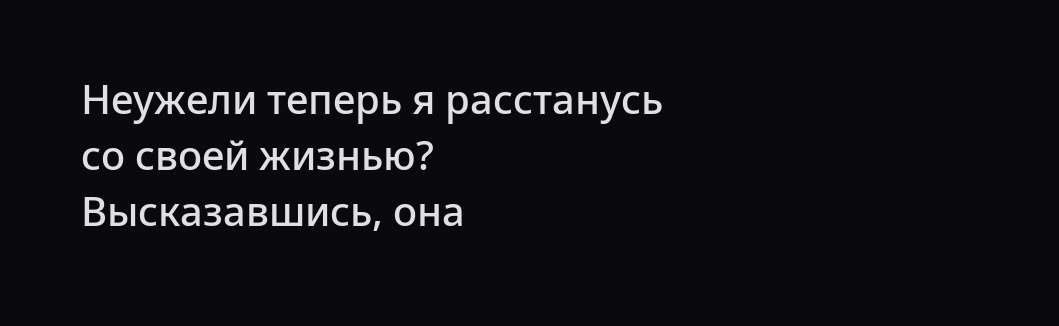Неужели теперь я расстанусь со своей жизнью? Высказавшись, она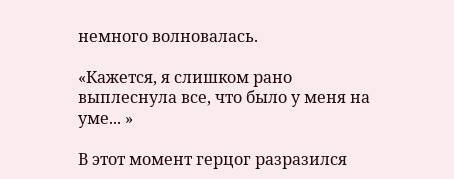немного волновалась.

«Кажется, я слишком рано выплеснула все, что было у меня на уме... »

В этот момент герцог разразился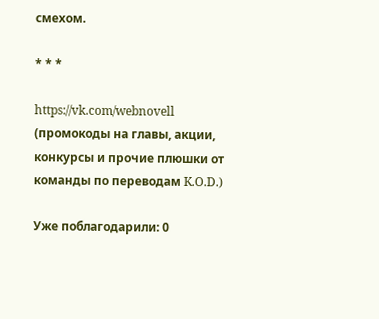смехом.

* * *

https://vk.com/webnovell (промокоды на главы, акции, конкурсы и прочие плюшки от команды по переводам K.O.D.)

Уже поблагодарили: 0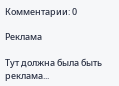Комментарии: 0

Реклама

Тут должна была быть реклама...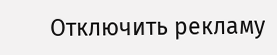Отключить рекламу